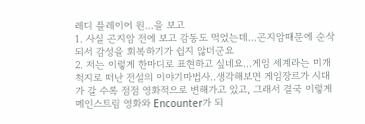레디 플레이어 원...을 보고
1. 사실 곤지암 전에 보고 감동도 먹었는데...곤지암때문에 순삭되서 감성을 회복하기가 쉽지 않더군요
2. 저는 이렇게 한마디로 표현하고 싶네요...게임 세계라는 미개척지로 떠난 전설의 이야기마법사..생각해보면 게임장르가 시대가 갈 수록 점점 영화적으로 변해가고 있고, 그래서 결국 이렇게 메인스트림 영화와 Encounter가 되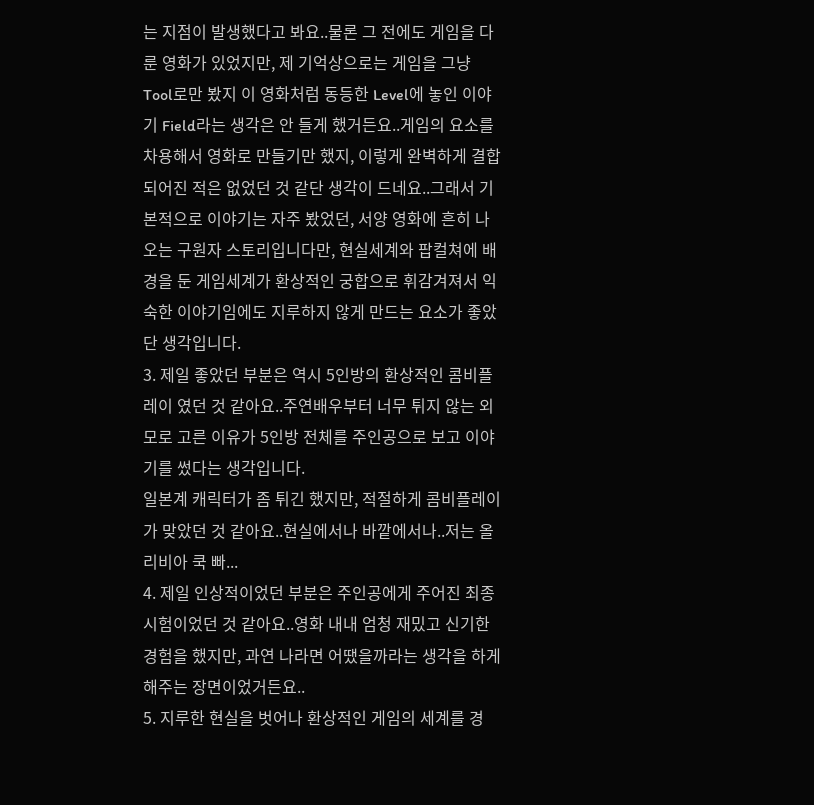는 지점이 발생했다고 봐요..물론 그 전에도 게임을 다룬 영화가 있었지만, 제 기억상으로는 게임을 그냥 Tool로만 봤지 이 영화처럼 동등한 Level에 놓인 이야기 Field라는 생각은 안 들게 했거든요..게임의 요소를 차용해서 영화로 만들기만 했지, 이렇게 완벽하게 결합되어진 적은 없었던 것 같단 생각이 드네요..그래서 기본적으로 이야기는 자주 봤었던, 서양 영화에 흔히 나오는 구원자 스토리입니다만, 현실세계와 팝컬쳐에 배경을 둔 게임세계가 환상적인 궁합으로 휘감겨져서 익숙한 이야기임에도 지루하지 않게 만드는 요소가 좋았단 생각입니다.
3. 제일 좋았던 부분은 역시 5인방의 환상적인 콤비플레이 였던 것 같아요..주연배우부터 너무 튀지 않는 외모로 고른 이유가 5인방 전체를 주인공으로 보고 이야기를 썼다는 생각입니다.
일본계 캐릭터가 좀 튀긴 했지만, 적절하게 콤비플레이가 맞았던 것 같아요..현실에서나 바깥에서나..저는 올리비아 쿡 빠...
4. 제일 인상적이었던 부분은 주인공에게 주어진 최종시험이었던 것 같아요..영화 내내 엄청 재밌고 신기한 경험을 했지만, 과연 나라면 어땠을까라는 생각을 하게 해주는 장면이었거든요..
5. 지루한 현실을 벗어나 환상적인 게임의 세계를 경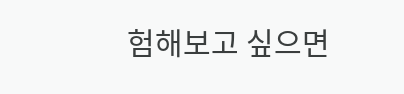험해보고 싶으면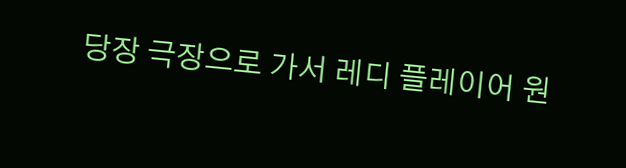당장 극장으로 가서 레디 플레이어 원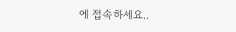에 접속하세요..